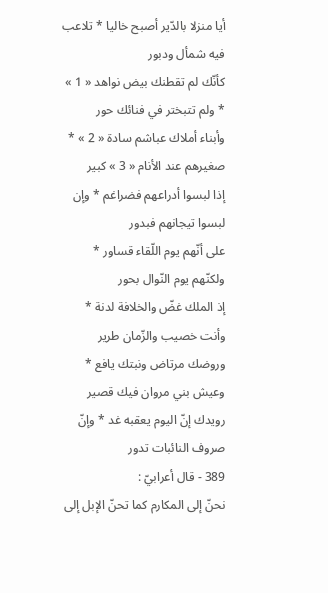أيا منزلا بالدّير أصبح خاليا * تلاعب فيه شمأل ودبور
كأنّك لم تقطنك بيض نواهد « 1 » * ولم تتبختر في فنائك حور
وأبناء أملاك عباشم سادة « 2 » * صغيرهم عند الأنام « 3 » كبير
إذا لبسوا أدراعهم فضراغم * وإن لبسوا تيجانهم فبدور
على أنّهم يوم اللّقاء قساور * ولكنّهم يوم النّوال بحور
إذ الملك غضّ والخلافة لدنة * وأنت خصيب والزّمان طرير
وروضك مرتاض ونبتك يافع * وعيش بني مروان فيك قصير
رويدك إنّ اليوم يعقبه غد * وإنّ صروف النائبات تدور
389 - قال أعرابيّ :
نحنّ إلى المكارم كما تحنّ الإبل إلى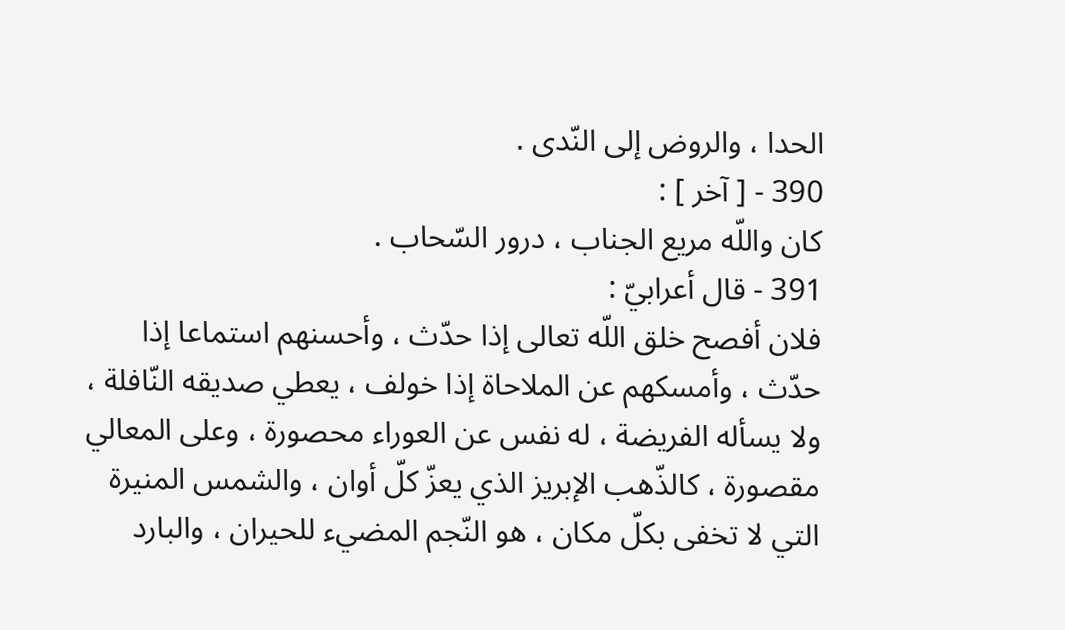الحدا ، والروض إلى النّدى .
390 - [ آخر ] :
كان واللّه مريع الجناب ، درور السّحاب .
391 - قال أعرابيّ :
فلان أفصح خلق اللّه تعالى إذا حدّث ، وأحسنهم استماعا إذا حدّث ، وأمسكهم عن الملاحاة إذا خولف ، يعطي صديقه النّافلة ، ولا يسأله الفريضة ، له نفس عن العوراء محصورة ، وعلى المعالي مقصورة ، كالذّهب الإبريز الذي يعزّ كلّ أوان ، والشمس المنيرة التي لا تخفى بكلّ مكان ، هو النّجم المضيء للحيران ، والبارد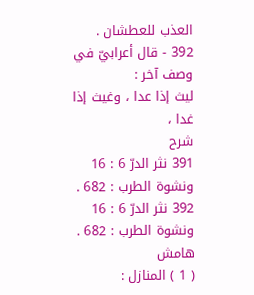العذب للعطشان .
392 - قال أعرابيّ في وصف آخر :
ليث إذا عدا ، وغيث إذا غدا ،
شرح
391 نثر الدرّ 6 : 16 ونشوة الطرب : 682 .
392 نثر الدرّ 6 : 16 ونشوة الطرب : 682 .
هامش
( 1 ) المنازل :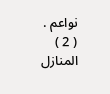نواعم .
( 2 ) المنازل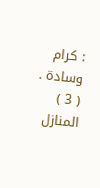: كرام وسادة .
( 3 ) المنازل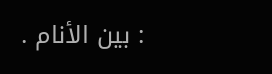: بين الأنام .